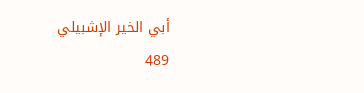أبي الخير الإشبيلي
489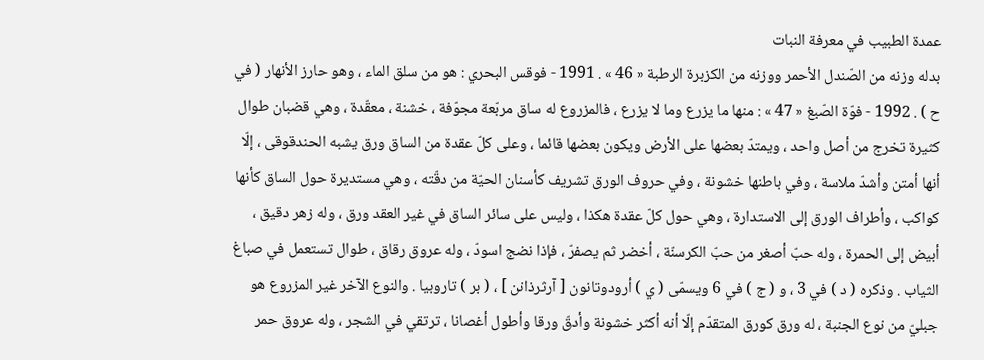عمدة الطبيب في معرفة النبات
بدله وزنه من الصّندل الأحمر ووزنه من الكزبرة الرطبة « 46 » . 1991 - فوقس البحري : هو من سلق الماء ، وهو حارز الأنهار ( في ح ) . 1992 - فوّة الصّبغ « 47 » : منها ما يزرع وما لا يزرع ، فالمزروع له ساق مربّعة مجوّفة ، خشنة ، معقّدة ، وهي قضبان طوال كثيرة تخرج من أصل واحد ، ويمتدّ بعضها على الأرض ويكون بعضها قائما ، وعلى كلّ عقدة من الساق ورق يشبه الحندقوقى ، إلّا أنها أمتن وأشدّ ملاسة ، وفي باطنها خشونة ، وفي حروف الورق تشريف كأسنان الحيّة من دقّته ، وهي مستديرة حول الساق كأنها كواكب ، وأطراف الورق إلى الاستدارة ، وهي حول كلّ عقدة هكذا ، وليس على سائر الساق في غير العقد ورق ، وله زهر دقيق ، أبيض إلى الحمرة ، وله حبّ أصغر من حبّ الكرسنّة ، أخضر ثم يصفرّ ، فإذا نضج اسودّ ، وله عروق رقاق ، طوال تستعمل في صباغ الثياب . وذكره ( د ) في 3 ، و ( ج ) في 6 ويسمّى ( ي ) أرودوتانون [ آرثرذانن ] ، ( بر ) تاروبيا . والنوع الآخر غير المزروع هو جبليّ من نوع الجنبة ، له ورق كورق المتقدّم إلّا أنه أكثر خشونة وأدقّ ورقا وأطول أغصانا ، ترتقي في الشجر ، وله عروق حمر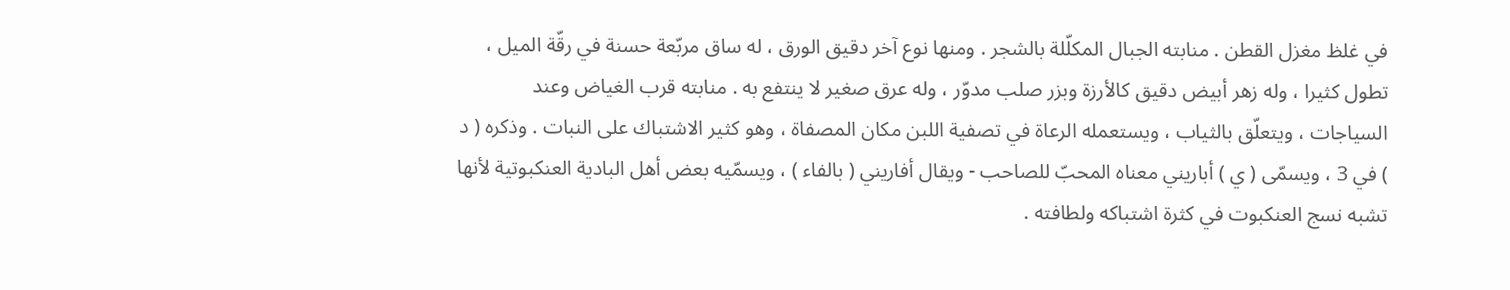في غلظ مغزل القطن . منابته الجبال المكلّلة بالشجر . ومنها نوع آخر دقيق الورق ، له ساق مربّعة حسنة في رقّة الميل ، تطول كثيرا ، وله زهر أبيض دقيق كالأرزة وبزر صلب مدوّر ، وله عرق صغير لا ينتفع به . منابته قرب الغياض وعند السياجات ، ويتعلّق بالثياب ، ويستعمله الرعاة في تصفية اللبن مكان المصفاة ، وهو كثير الاشتباك على النبات . وذكره ( د ) في 3 ، ويسمّى ( ي ) أباريني معناه المحبّ للصاحب - ويقال أفاريني ( بالفاء ) ، ويسمّيه بعض أهل البادية العنكبوتية لأنها تشبه نسج العنكبوت في كثرة اشتباكه ولطافته .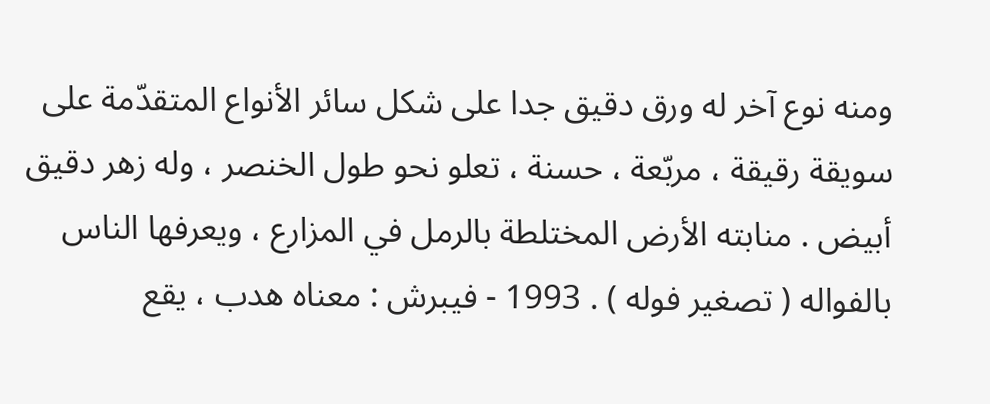ومنه نوع آخر له ورق دقيق جدا على شكل سائر الأنواع المتقدّمة على سويقة رقيقة ، مربّعة ، حسنة ، تعلو نحو طول الخنصر ، وله زهر دقيق أبيض . منابته الأرض المختلطة بالرمل في المزارع ، ويعرفها الناس بالفواله ( تصغير فوله ) . 1993 - فيبرش : معناه هدب ، يقع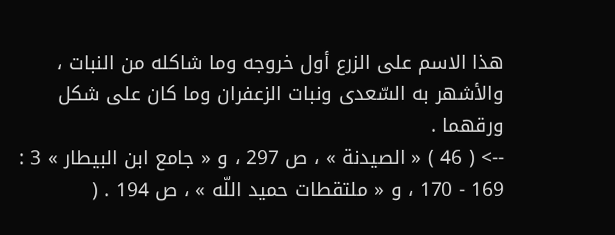هذا الاسم على الزرع أول خروجه وما شاكله من النبات ، والأشهر به السّعدى ونبات الزعفران وما كان على شكل ورقهما .
--> ( 46 ) « الصيدنة » ، ص 297 ، و « جامع ابن البيطار » 3 : 169 - 170 ، و « ملتقطات حميد اللّه » ، ص 194 . (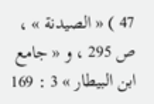47 ) « الصيدنة » ، ص 295 ، و « جامع ابن البيطار » 3 : 169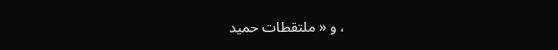، و « ملتقطات حميد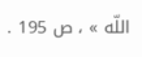اللّه » ، ص 195 .